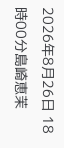2026年8月26日 18時00分島崎恵茉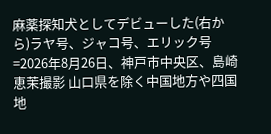麻薬探知犬としてデビューした(右から)ラヤ号、ジャコ号、エリック号=2026年8月26日、神戸市中央区、島崎恵茉撮影 山口県を除く中国地方や四国地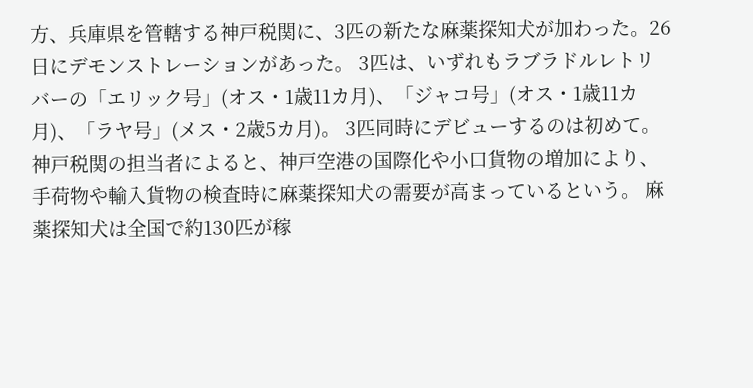方、兵庫県を管轄する神戸税関に、3匹の新たな麻薬探知犬が加わった。26日にデモンストレーションがあった。 3匹は、いずれもラブラドルレトリバーの「エリック号」(オス・1歳11カ月)、「ジャコ号」(オス・1歳11カ月)、「ラヤ号」(メス・2歳5カ月)。 3匹同時にデビューするのは初めて。神戸税関の担当者によると、神戸空港の国際化や小口貨物の増加により、手荷物や輸入貨物の検査時に麻薬探知犬の需要が高まっているという。 麻薬探知犬は全国で約130匹が稼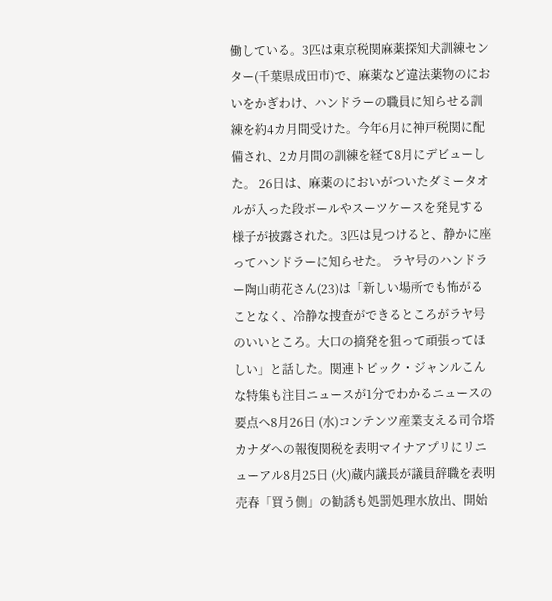働している。3匹は東京税関麻薬探知犬訓練センター(千葉県成田市)で、麻薬など違法薬物のにおいをかぎわけ、ハンドラーの職員に知らせる訓練を約4カ月間受けた。今年6月に神戸税関に配備され、2カ月間の訓練を経て8月にデビューした。 26日は、麻薬のにおいがついたダミータオルが入った段ボールやスーツケースを発見する様子が披露された。3匹は見つけると、静かに座ってハンドラーに知らせた。 ラヤ号のハンドラー陶山萌花さん(23)は「新しい場所でも怖がることなく、冷静な捜査ができるところがラヤ号のいいところ。大口の摘発を狙って頑張ってほしい」と話した。関連トピック・ジャンルこんな特集も注目ニュースが1分でわかるニュースの要点へ8月26日 (水)コンテンツ産業支える司令塔カナダへの報復関税を表明マイナアプリにリニューアル8月25日 (火)蔵内議長が議員辞職を表明売春「買う側」の勧誘も処罰処理水放出、開始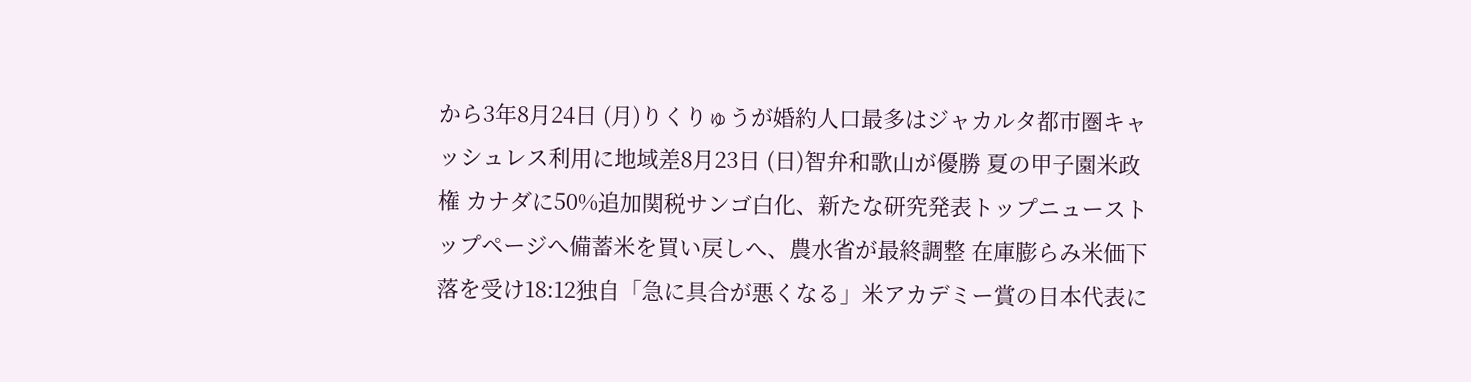から3年8月24日 (月)りくりゅうが婚約人口最多はジャカルタ都市圏キャッシュレス利用に地域差8月23日 (日)智弁和歌山が優勝 夏の甲子園米政権 カナダに50%追加関税サンゴ白化、新たな研究発表トップニューストップページへ備蓄米を買い戻しへ、農水省が最終調整 在庫膨らみ米価下落を受け18:12独自「急に具合が悪くなる」米アカデミー賞の日本代表に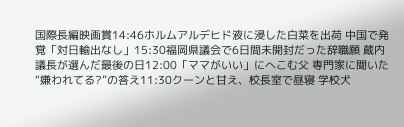国際長編映画賞14:46ホルムアルデヒド液に浸した白菜を出荷 中国で発覚「対日輸出なし」15:30福岡県議会で6日間未開封だった辞職願 蔵内議長が選んだ最後の日12:00「ママがいい」にへこむ父 専門家に聞いた“嫌われてる?”の答え11:30クーンと甘え、校長室で昼寝 学校犬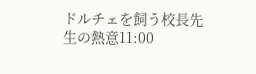ドルチェを飼う校長先生の熱意11:00